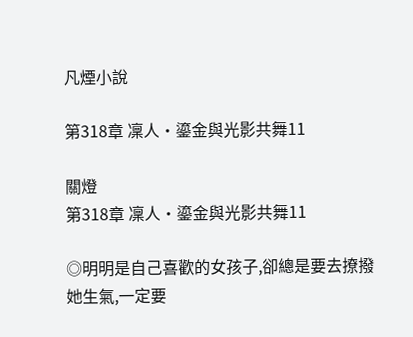凡煙小說

第318章 凜人·鎏金與光影共舞11

關燈
第318章 凜人·鎏金與光影共舞11

◎明明是自己喜歡的女孩子,卻總是要去撩撥她生氣,一定要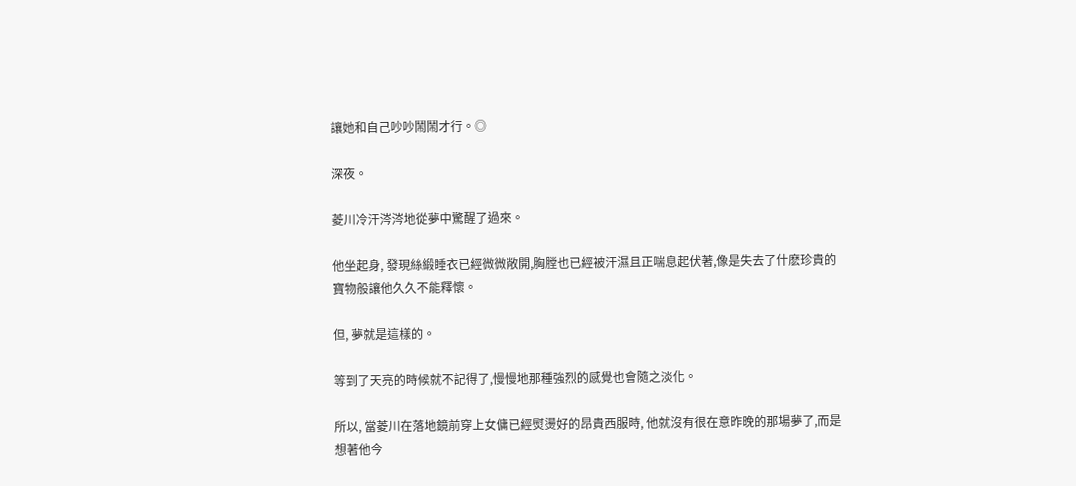讓她和自己吵吵鬧鬧才行。◎

深夜。

菱川冷汗涔涔地從夢中驚醒了過來。

他坐起身, 發現絲緞睡衣已經微微敞開,胸膛也已經被汗濕且正喘息起伏著,像是失去了什麽珍貴的寶物般讓他久久不能釋懷。

但, 夢就是這樣的。

等到了天亮的時候就不記得了,慢慢地那種強烈的感覺也會隨之淡化。

所以, 當菱川在落地鏡前穿上女傭已經熨燙好的昂貴西服時, 他就沒有很在意昨晚的那場夢了,而是想著他今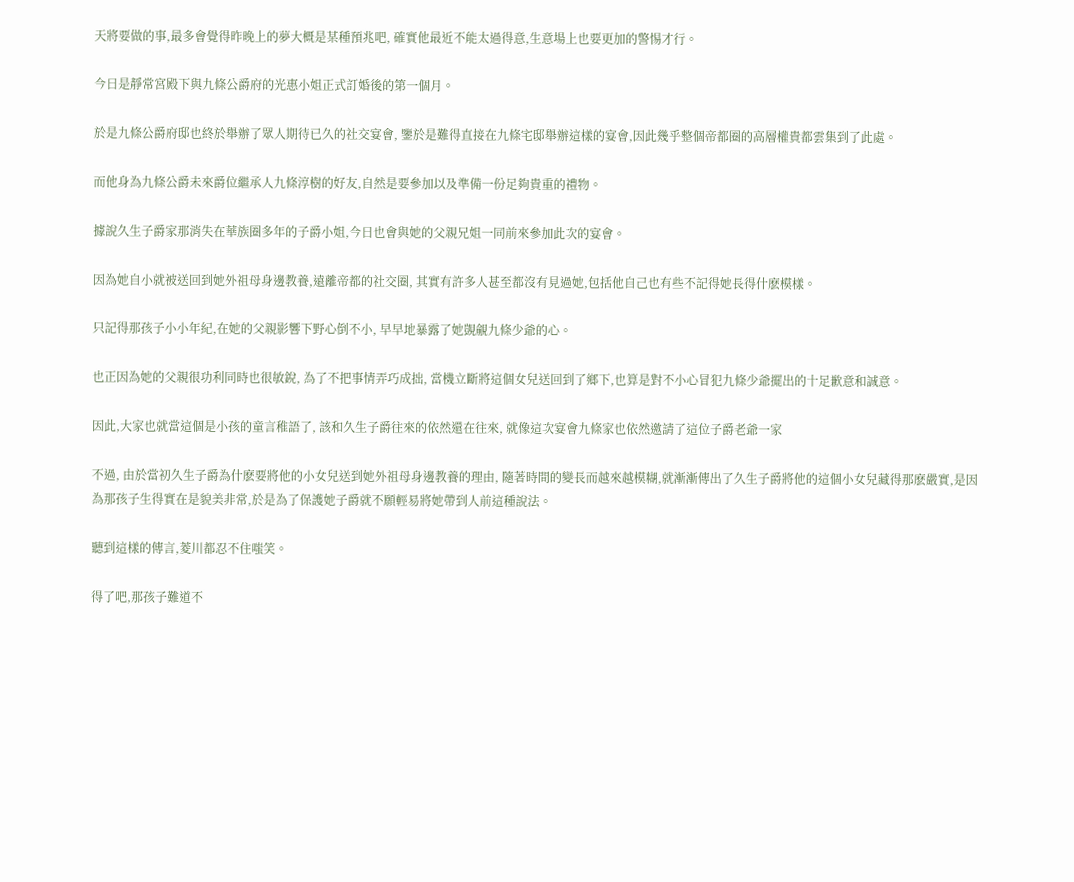天將要做的事,最多會覺得昨晚上的夢大概是某種預兆吧, 確實他最近不能太過得意,生意場上也要更加的警惕才行。

今日是靜常宮殿下與九條公爵府的光惠小姐正式訂婚後的第一個月。

於是九條公爵府邸也終於舉辦了眾人期待已久的社交宴會, 鑒於是難得直接在九條宅邸舉辦這樣的宴會,因此幾乎整個帝都圈的高層權貴都雲集到了此處。

而他身為九條公爵未來爵位繼承人九條淳樹的好友,自然是要參加以及準備一份足夠貴重的禮物。

據說久生子爵家那消失在華族圈多年的子爵小姐,今日也會與她的父親兄姐一同前來參加此次的宴會。

因為她自小就被送回到她外祖母身邊教養,遠離帝都的社交圈, 其實有許多人甚至都沒有見過她,包括他自己也有些不記得她長得什麽模樣。

只記得那孩子小小年紀,在她的父親影響下野心倒不小, 早早地暴露了她覬覦九條少爺的心。

也正因為她的父親很功利同時也很敏銳, 為了不把事情弄巧成拙, 當機立斷將這個女兒送回到了鄉下,也算是對不小心冒犯九條少爺擺出的十足歉意和誠意。

因此,大家也就當這個是小孩的童言稚語了, 該和久生子爵往來的依然還在往來, 就像這次宴會九條家也依然邀請了這位子爵老爺一家

不過, 由於當初久生子爵為什麽要將他的小女兒送到她外祖母身邊教養的理由, 隨著時間的變長而越來越模糊,就漸漸傳出了久生子爵將他的這個小女兒藏得那麽嚴實,是因為那孩子生得實在是貌美非常,於是為了保護她子爵就不願輕易將她帶到人前這種說法。

聽到這樣的傳言,菱川都忍不住嗤笑。

得了吧,那孩子難道不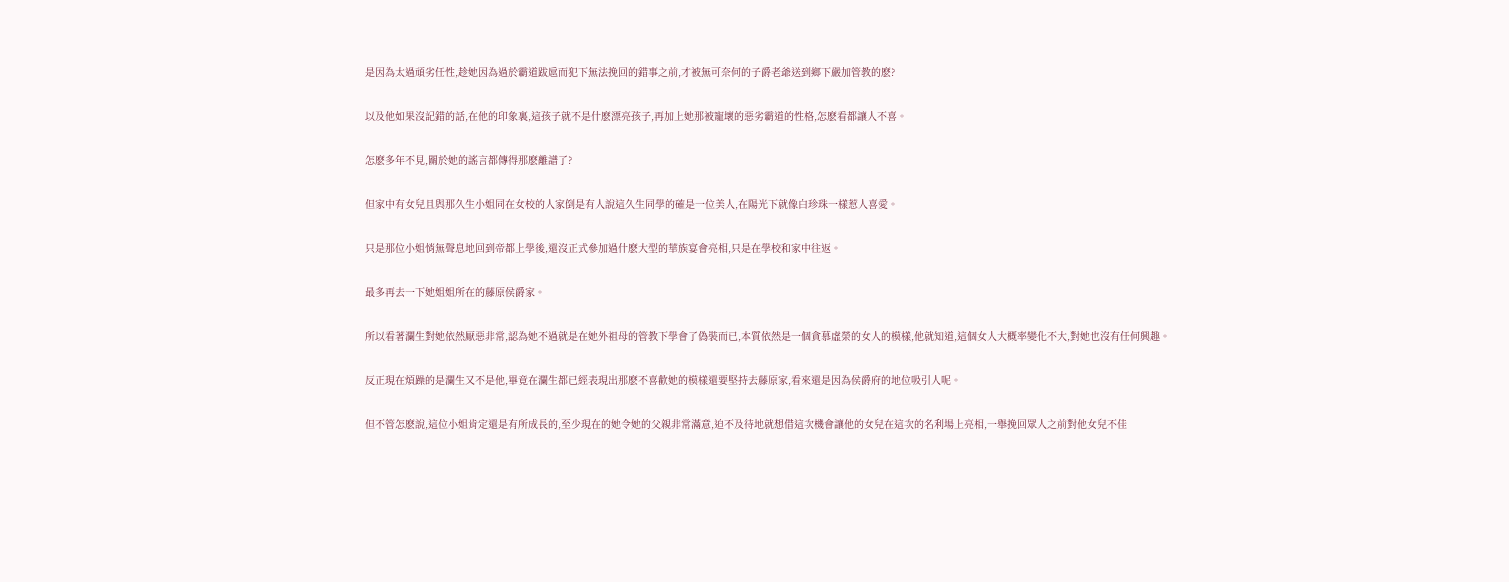是因為太過頑劣任性,趁她因為過於霸道跋扈而犯下無法挽回的錯事之前,才被無可奈何的子爵老爺送到鄉下嚴加管教的麽?

以及他如果沒記錯的話,在他的印象裏,這孩子就不是什麽漂亮孩子,再加上她那被寵壞的惡劣霸道的性格,怎麽看都讓人不喜。

怎麽多年不見,關於她的謠言都傳得那麽離譜了?

但家中有女兒且與那久生小姐同在女校的人家倒是有人說這久生同學的確是一位美人,在陽光下就像白珍珠一樣惹人喜愛。

只是那位小姐悄無聲息地回到帝都上學後,還沒正式參加過什麽大型的華族宴會亮相,只是在學校和家中往返。

最多再去一下她姐姐所在的藤原侯爵家。

所以看著瀾生對她依然厭惡非常,認為她不過就是在她外祖母的管教下學會了偽裝而已,本質依然是一個貪慕虛榮的女人的模樣,他就知道,這個女人大概率變化不大,對她也沒有任何興趣。

反正現在煩躁的是瀾生又不是他,畢竟在瀾生都已經表現出那麽不喜歡她的模樣還要堅持去藤原家,看來還是因為侯爵府的地位吸引人呢。

但不管怎麽說,這位小姐肯定還是有所成長的,至少現在的她令她的父親非常滿意,迫不及待地就想借這次機會讓他的女兒在這次的名利場上亮相,一舉挽回眾人之前對他女兒不佳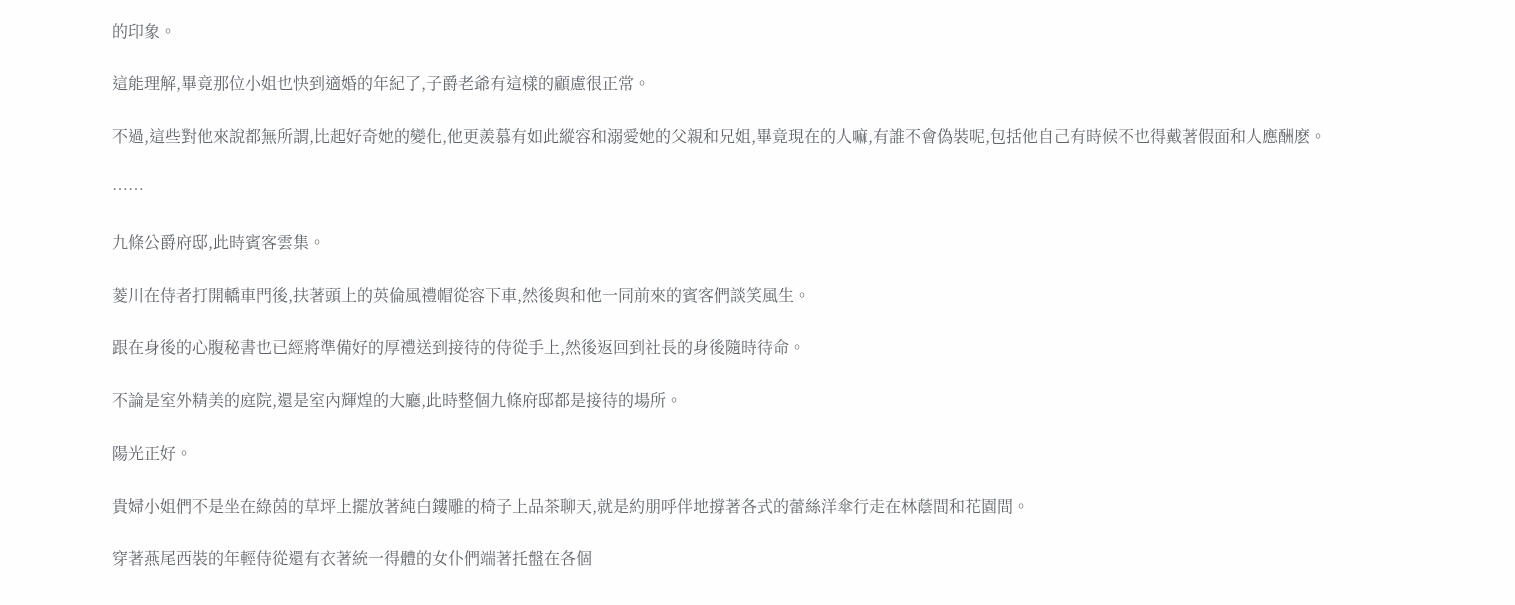的印象。

這能理解,畢竟那位小姐也快到適婚的年紀了,子爵老爺有這樣的顧慮很正常。

不過,這些對他來說都無所謂,比起好奇她的變化,他更羨慕有如此縱容和溺愛她的父親和兄姐,畢竟現在的人嘛,有誰不會偽裝呢,包括他自己有時候不也得戴著假面和人應酬麽。

……

九條公爵府邸,此時賓客雲集。

菱川在侍者打開轎車門後,扶著頭上的英倫風禮帽從容下車,然後與和他一同前來的賓客們談笑風生。

跟在身後的心腹秘書也已經將準備好的厚禮送到接待的侍從手上,然後返回到社長的身後隨時待命。

不論是室外精美的庭院,還是室內輝煌的大廳,此時整個九條府邸都是接待的場所。

陽光正好。

貴婦小姐們不是坐在綠茵的草坪上擺放著純白鏤雕的椅子上品茶聊天,就是約朋呼伴地撐著各式的蕾絲洋傘行走在林蔭間和花園間。

穿著燕尾西裝的年輕侍從還有衣著統一得體的女仆們端著托盤在各個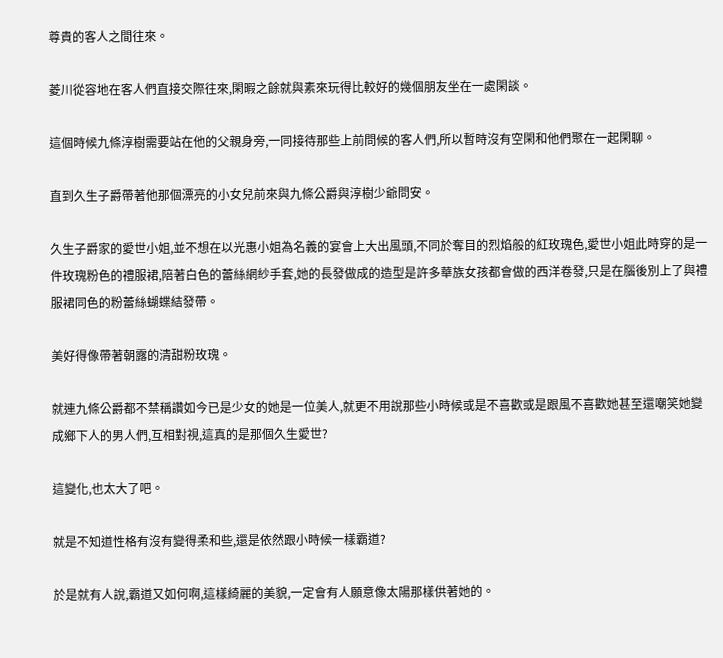尊貴的客人之間往來。

菱川從容地在客人們直接交際往來,閑暇之餘就與素來玩得比較好的幾個朋友坐在一處閑談。

這個時候九條淳樹需要站在他的父親身旁,一同接待那些上前問候的客人們,所以暫時沒有空閑和他們聚在一起閑聊。

直到久生子爵帶著他那個漂亮的小女兒前來與九條公爵與淳樹少爺問安。

久生子爵家的愛世小姐,並不想在以光惠小姐為名義的宴會上大出風頭,不同於奪目的烈焰般的紅玫瑰色,愛世小姐此時穿的是一件玫瑰粉色的禮服裙,陪著白色的蕾絲網紗手套,她的長發做成的造型是許多華族女孩都會做的西洋卷發,只是在腦後別上了與禮服裙同色的粉蕾絲蝴蝶結發帶。

美好得像帶著朝露的清甜粉玫瑰。

就連九條公爵都不禁稱讚如今已是少女的她是一位美人,就更不用說那些小時候或是不喜歡或是跟風不喜歡她甚至還嘲笑她變成鄉下人的男人們,互相對視,這真的是那個久生愛世?

這變化,也太大了吧。

就是不知道性格有沒有變得柔和些,還是依然跟小時候一樣霸道?

於是就有人說,霸道又如何啊,這樣綺麗的美貌,一定會有人願意像太陽那樣供著她的。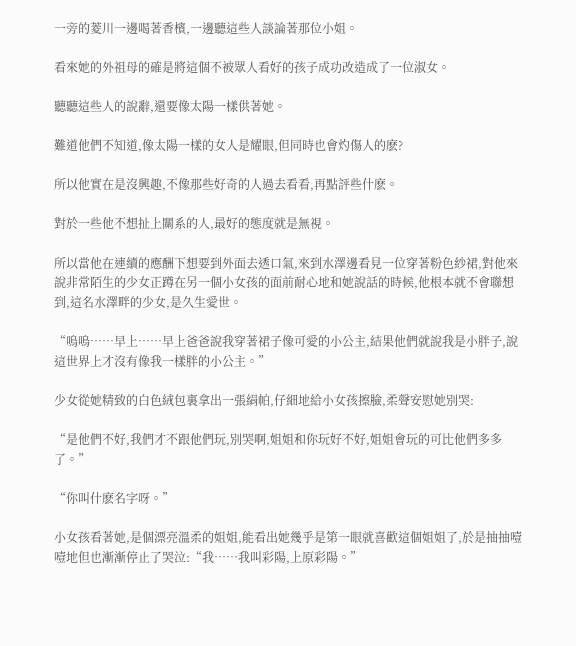一旁的菱川一邊喝著香檳,一邊聽這些人談論著那位小姐。

看來她的外祖母的確是將這個不被眾人看好的孩子成功改造成了一位淑女。

聽聽這些人的說辭,還要像太陽一樣供著她。

難道他們不知道,像太陽一樣的女人是耀眼,但同時也會灼傷人的麽?

所以他實在是沒興趣,不像那些好奇的人過去看看,再點評些什麽。

對於一些他不想扯上關系的人,最好的態度就是無視。

所以當他在連續的應酬下想要到外面去透口氣,來到水澤邊看見一位穿著粉色紗裙,對他來說非常陌生的少女正蹲在另一個小女孩的面前耐心地和她說話的時候,他根本就不會聯想到,這名水澤畔的少女,是久生愛世。

“嗚嗚……早上……早上爸爸說我穿著裙子像可愛的小公主,結果他們就說我是小胖子,說這世界上才沒有像我一樣胖的小公主。”

少女從她精致的白色絨包裏拿出一張絹帕,仔細地給小女孩擦臉,柔聲安慰她別哭:

“是他們不好,我們才不跟他們玩,別哭啊,姐姐和你玩好不好,姐姐會玩的可比他們多多了。”

“你叫什麽名字呀。”

小女孩看著她,是個漂亮溫柔的姐姐,能看出她幾乎是第一眼就喜歡這個姐姐了,於是抽抽噎噎地但也漸漸停止了哭泣:“我……我叫彩陽,上原彩陽。”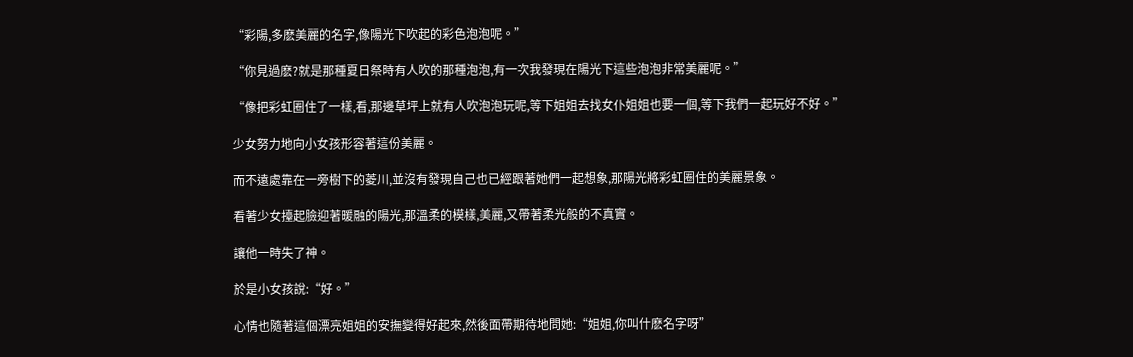“彩陽,多麽美麗的名字,像陽光下吹起的彩色泡泡呢。”

“你見過麽?就是那種夏日祭時有人吹的那種泡泡,有一次我發現在陽光下這些泡泡非常美麗呢。”

“像把彩虹圈住了一樣,看,那邊草坪上就有人吹泡泡玩呢,等下姐姐去找女仆姐姐也要一個,等下我們一起玩好不好。”

少女努力地向小女孩形容著這份美麗。

而不遠處靠在一旁樹下的菱川,並沒有發現自己也已經跟著她們一起想象,那陽光將彩虹圈住的美麗景象。

看著少女擡起臉迎著暖融的陽光,那溫柔的模樣,美麗,又帶著柔光般的不真實。

讓他一時失了神。

於是小女孩說:“好。”

心情也隨著這個漂亮姐姐的安撫變得好起來,然後面帶期待地問她:“姐姐,你叫什麽名字呀”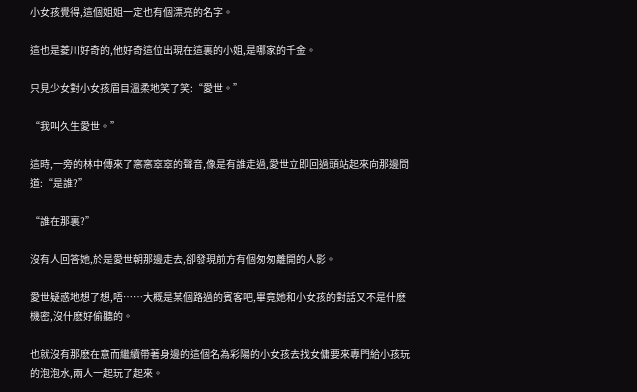小女孩覺得,這個姐姐一定也有個漂亮的名字。

這也是菱川好奇的,他好奇這位出現在這裏的小姐,是哪家的千金。

只見少女對小女孩眉目溫柔地笑了笑:“愛世。”

“我叫久生愛世。”

這時,一旁的林中傳來了窸窸窣窣的聲音,像是有誰走過,愛世立即回過頭站起來向那邊問道:“是誰?”

“誰在那裏?”

沒有人回答她,於是愛世朝那邊走去,卻發現前方有個匆匆離開的人影。

愛世疑惑地想了想,唔……大概是某個路過的賓客吧,畢竟她和小女孩的對話又不是什麽機密,沒什麽好偷聽的。

也就沒有那麽在意而繼續帶著身邊的這個名為彩陽的小女孩去找女傭要來專門給小孩玩的泡泡水,兩人一起玩了起來。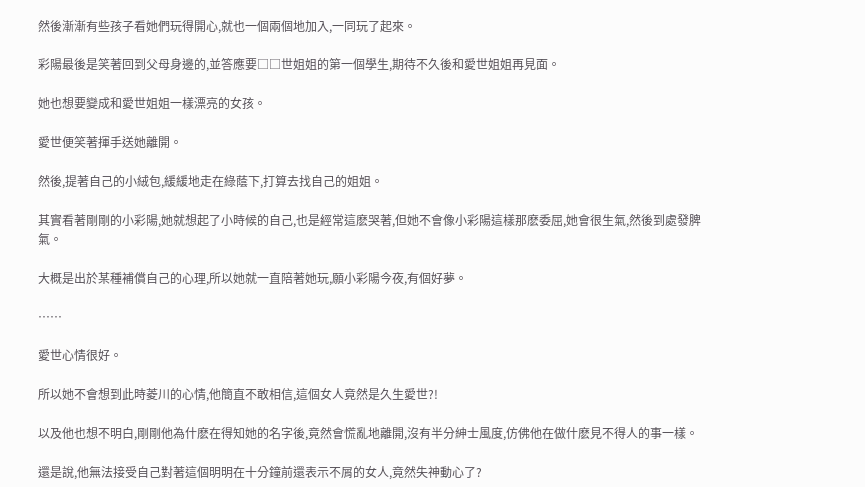然後漸漸有些孩子看她們玩得開心,就也一個兩個地加入,一同玩了起來。

彩陽最後是笑著回到父母身邊的,並答應要□□世姐姐的第一個學生,期待不久後和愛世姐姐再見面。

她也想要變成和愛世姐姐一樣漂亮的女孩。

愛世便笑著揮手送她離開。

然後,提著自己的小絨包,緩緩地走在綠蔭下,打算去找自己的姐姐。

其實看著剛剛的小彩陽,她就想起了小時候的自己,也是經常這麽哭著,但她不會像小彩陽這樣那麽委屈,她會很生氣,然後到處發脾氣。

大概是出於某種補償自己的心理,所以她就一直陪著她玩,願小彩陽今夜,有個好夢。

……

愛世心情很好。

所以她不會想到此時菱川的心情,他簡直不敢相信,這個女人竟然是久生愛世?!

以及他也想不明白,剛剛他為什麽在得知她的名字後,竟然會慌亂地離開,沒有半分紳士風度,仿佛他在做什麽見不得人的事一樣。

還是說,他無法接受自己對著這個明明在十分鐘前還表示不屑的女人,竟然失神動心了?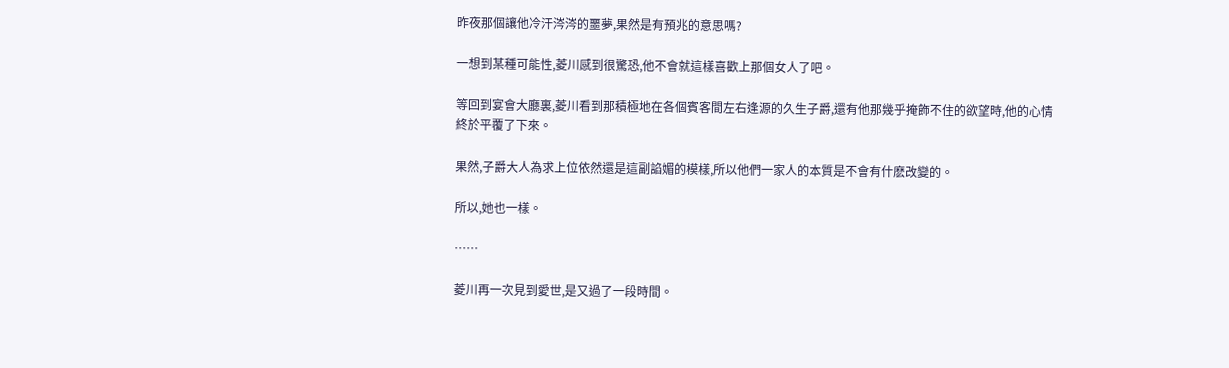昨夜那個讓他冷汗涔涔的噩夢,果然是有預兆的意思嗎?

一想到某種可能性,菱川感到很驚恐,他不會就這樣喜歡上那個女人了吧。

等回到宴會大廳裏,菱川看到那積極地在各個賓客間左右逢源的久生子爵,還有他那幾乎掩飾不住的欲望時,他的心情終於平覆了下來。

果然,子爵大人為求上位依然還是這副諂媚的模樣,所以他們一家人的本質是不會有什麽改變的。

所以,她也一樣。

……

菱川再一次見到愛世,是又過了一段時間。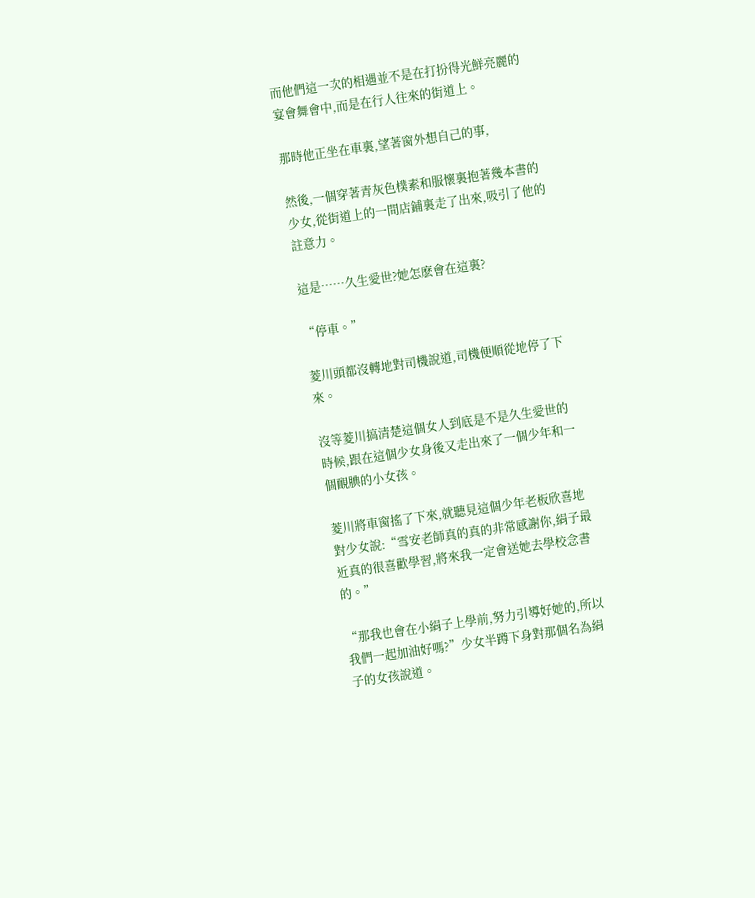而他們這一次的相遇並不是在打扮得光鮮亮麗的宴會舞會中,而是在行人往來的街道上。

那時他正坐在車裏,望著窗外想自己的事,

然後,一個穿著青灰色樸素和服懷裏抱著幾本書的少女,從街道上的一間店鋪裏走了出來,吸引了他的註意力。

這是……久生愛世?她怎麽會在這裏?

“停車。”

菱川頭都沒轉地對司機說道,司機便順從地停了下來。

沒等菱川搞清楚這個女人到底是不是久生愛世的時候,跟在這個少女身後又走出來了一個少年和一個靦腆的小女孩。

菱川將車窗搖了下來,就聽見這個少年老板欣喜地對少女說:“雪安老師真的真的非常感謝你,絹子最近真的很喜歡學習,將來我一定會送她去學校念書的。”

“那我也會在小絹子上學前,努力引導好她的,所以我們一起加油好嗎?”少女半蹲下身對那個名為絹子的女孩說道。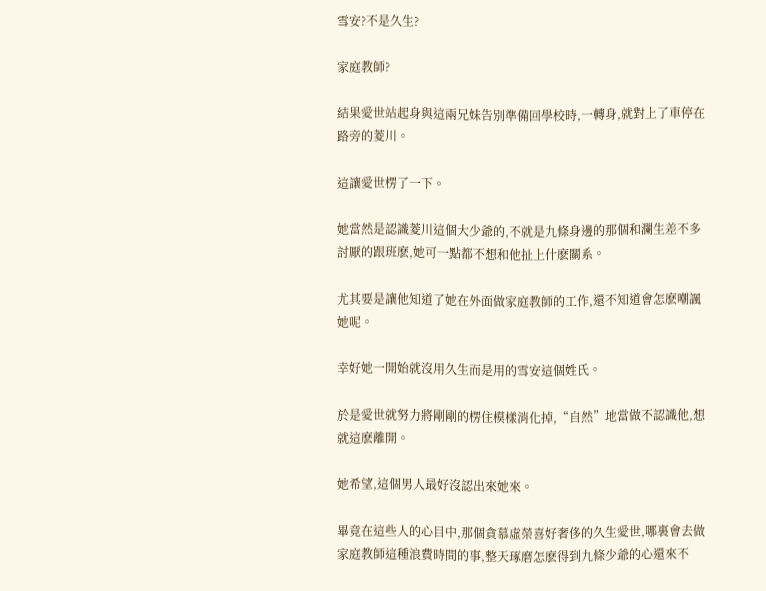雪安?不是久生?

家庭教師?

結果愛世站起身與這兩兄妹告別準備回學校時,一轉身,就對上了車停在路旁的菱川。

這讓愛世楞了一下。

她當然是認識菱川這個大少爺的,不就是九條身邊的那個和瀾生差不多討厭的跟班麽,她可一點都不想和他扯上什麽關系。

尤其要是讓他知道了她在外面做家庭教師的工作,還不知道會怎麽嘲諷她呢。

幸好她一開始就沒用久生而是用的雪安這個姓氏。

於是愛世就努力將剛剛的楞住模樣消化掉,“自然”地當做不認識他,想就這麽離開。

她希望,這個男人最好沒認出來她來。

畢竟在這些人的心目中,那個貪慕虛榮喜好奢侈的久生愛世,哪裏會去做家庭教師這種浪費時間的事,整天琢磨怎麽得到九條少爺的心還來不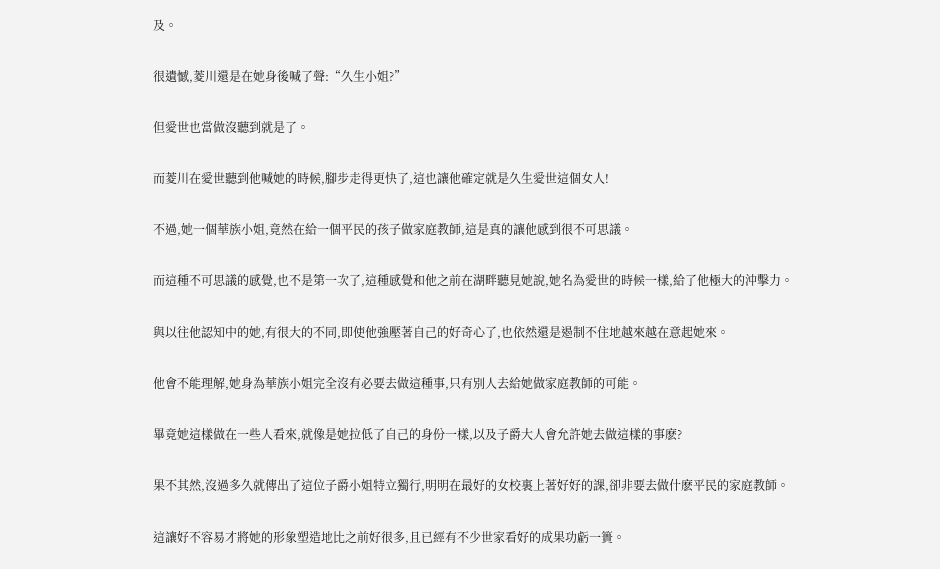及。

很遺憾,菱川還是在她身後喊了聲:“久生小姐?”

但愛世也當做沒聽到就是了。

而菱川在愛世聽到他喊她的時候,腳步走得更快了,這也讓他確定就是久生愛世這個女人!

不過,她一個華族小姐,竟然在給一個平民的孩子做家庭教師,這是真的讓他感到很不可思議。

而這種不可思議的感覺,也不是第一次了,這種感覺和他之前在湖畔聽見她說,她名為愛世的時候一樣,給了他極大的沖擊力。

與以往他認知中的她,有很大的不同,即使他強壓著自己的好奇心了,也依然還是遏制不住地越來越在意起她來。

他會不能理解,她身為華族小姐完全沒有必要去做這種事,只有別人去給她做家庭教師的可能。

畢竟她這樣做在一些人看來,就像是她拉低了自己的身份一樣,以及子爵大人會允許她去做這樣的事麽?

果不其然,沒過多久就傳出了這位子爵小姐特立獨行,明明在最好的女校裏上著好好的課,卻非要去做什麽平民的家庭教師。

這讓好不容易才將她的形象塑造地比之前好很多,且已經有不少世家看好的成果功虧一簣。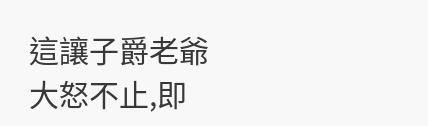這讓子爵老爺大怒不止,即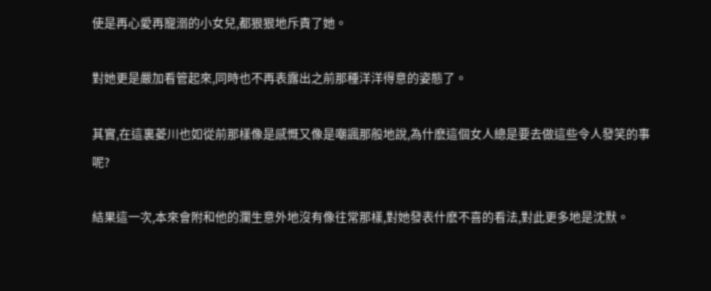使是再心愛再寵溺的小女兒,都狠狠地斥責了她。

對她更是嚴加看管起來,同時也不再表露出之前那種洋洋得意的姿態了。

其實,在這裏菱川也如從前那樣像是感慨又像是嘲諷那般地說,為什麽這個女人總是要去做這些令人發笑的事呢?

結果這一次,本來會附和他的瀾生意外地沒有像往常那樣,對她發表什麽不喜的看法,對此更多地是沈默。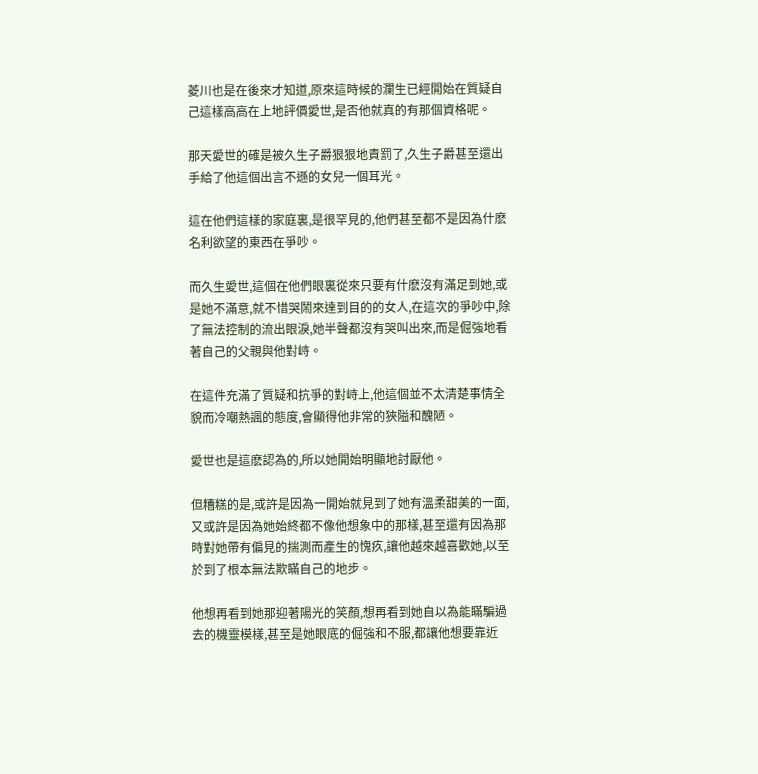菱川也是在後來才知道,原來這時候的瀾生已經開始在質疑自己這樣高高在上地評價愛世,是否他就真的有那個資格呢。

那天愛世的確是被久生子爵狠狠地責罰了,久生子爵甚至還出手給了他這個出言不遜的女兒一個耳光。

這在他們這樣的家庭裏,是很罕見的,他們甚至都不是因為什麽名利欲望的東西在爭吵。

而久生愛世,這個在他們眼裏從來只要有什麽沒有滿足到她,或是她不滿意,就不惜哭鬧來達到目的的女人,在這次的爭吵中,除了無法控制的流出眼淚,她半聲都沒有哭叫出來,而是倔強地看著自己的父親與他對峙。

在這件充滿了質疑和抗爭的對峙上,他這個並不太清楚事情全貌而冷嘲熱諷的態度,會顯得他非常的狹隘和醜陋。

愛世也是這麽認為的,所以她開始明顯地討厭他。

但糟糕的是,或許是因為一開始就見到了她有溫柔甜美的一面,又或許是因為她始終都不像他想象中的那樣,甚至還有因為那時對她帶有偏見的揣測而產生的愧疚,讓他越來越喜歡她,以至於到了根本無法欺瞞自己的地步。

他想再看到她那迎著陽光的笑顏,想再看到她自以為能瞞騙過去的機靈模樣,甚至是她眼底的倔強和不服,都讓他想要靠近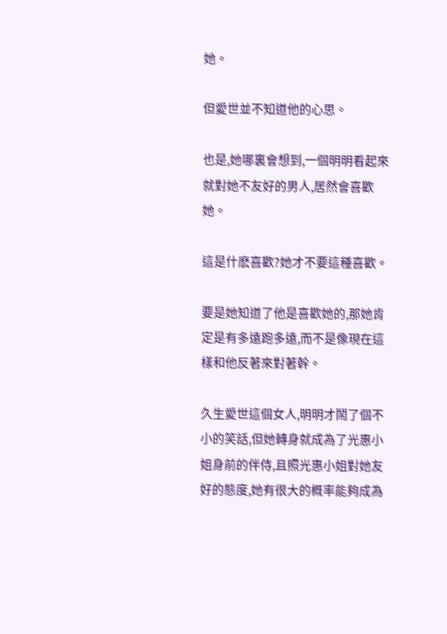她。

但愛世並不知道他的心思。

也是,她哪裏會想到,一個明明看起來就對她不友好的男人,居然會喜歡她。

這是什麽喜歡?她才不要這種喜歡。

要是她知道了他是喜歡她的,那她肯定是有多遠跑多遠,而不是像現在這樣和他反著來對著幹。

久生愛世這個女人,明明才鬧了個不小的笑話,但她轉身就成為了光惠小姐身前的伴侍,且照光惠小姐對她友好的態度,她有很大的概率能夠成為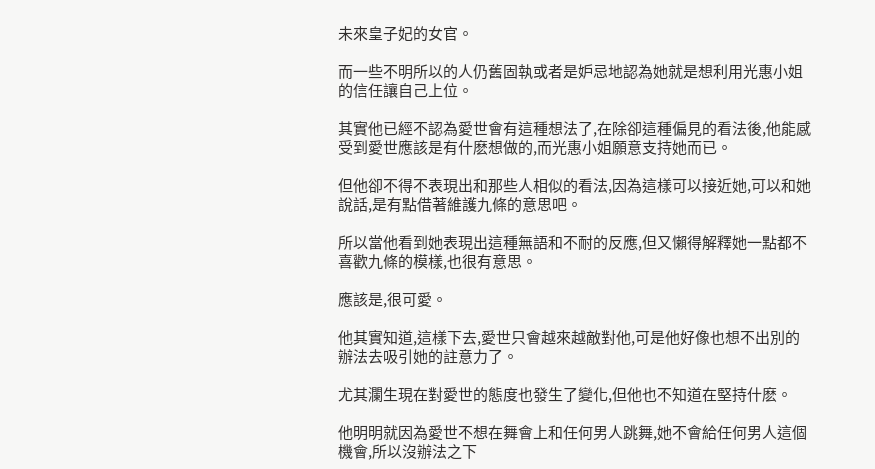未來皇子妃的女官。

而一些不明所以的人仍舊固執或者是妒忌地認為她就是想利用光惠小姐的信任讓自己上位。

其實他已經不認為愛世會有這種想法了,在除卻這種偏見的看法後,他能感受到愛世應該是有什麽想做的,而光惠小姐願意支持她而已。

但他卻不得不表現出和那些人相似的看法,因為這樣可以接近她,可以和她說話,是有點借著維護九條的意思吧。

所以當他看到她表現出這種無語和不耐的反應,但又懶得解釋她一點都不喜歡九條的模樣,也很有意思。

應該是,很可愛。

他其實知道,這樣下去,愛世只會越來越敵對他,可是他好像也想不出別的辦法去吸引她的註意力了。

尤其瀾生現在對愛世的態度也發生了變化,但他也不知道在堅持什麽。

他明明就因為愛世不想在舞會上和任何男人跳舞,她不會給任何男人這個機會,所以沒辦法之下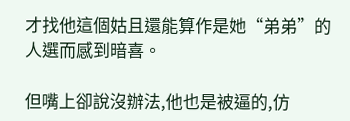才找他這個姑且還能算作是她“弟弟”的人選而感到暗喜。

但嘴上卻說沒辦法,他也是被逼的,仿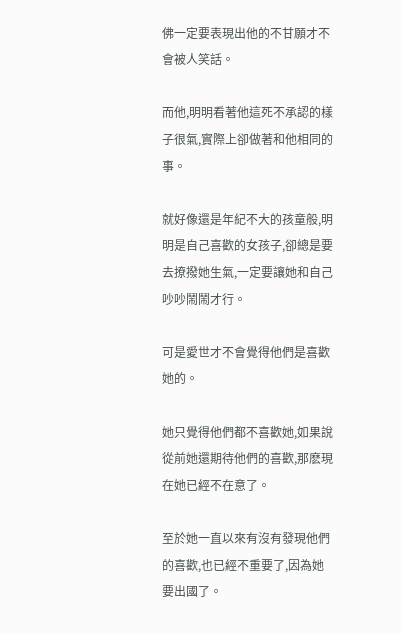佛一定要表現出他的不甘願才不會被人笑話。

而他,明明看著他這死不承認的樣子很氣,實際上卻做著和他相同的事。

就好像還是年紀不大的孩童般,明明是自己喜歡的女孩子,卻總是要去撩撥她生氣,一定要讓她和自己吵吵鬧鬧才行。

可是愛世才不會覺得他們是喜歡她的。

她只覺得他們都不喜歡她,如果說從前她還期待他們的喜歡,那麽現在她已經不在意了。

至於她一直以來有沒有發現他們的喜歡,也已經不重要了,因為她要出國了。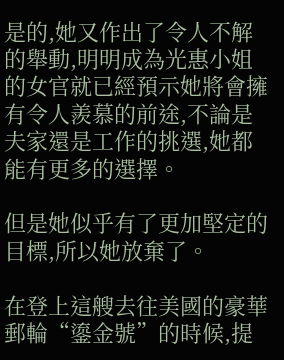是的,她又作出了令人不解的舉動,明明成為光惠小姐的女官就已經預示她將會擁有令人羨慕的前途,不論是夫家還是工作的挑選,她都能有更多的選擇。

但是她似乎有了更加堅定的目標,所以她放棄了。

在登上這艘去往美國的豪華郵輪“鎏金號”的時候,提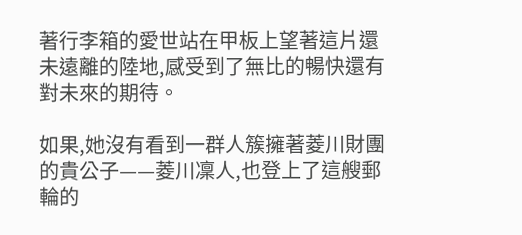著行李箱的愛世站在甲板上望著這片還未遠離的陸地,感受到了無比的暢快還有對未來的期待。

如果,她沒有看到一群人簇擁著菱川財團的貴公子——菱川凜人,也登上了這艘郵輪的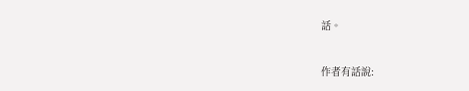話。

作者有話說: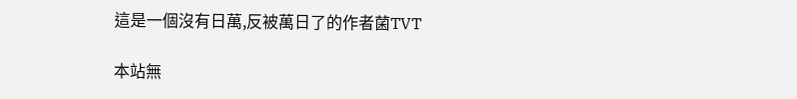這是一個沒有日萬,反被萬日了的作者菌TVT

本站無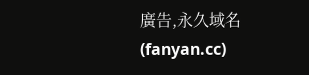廣告,永久域名(fanyan.cc)